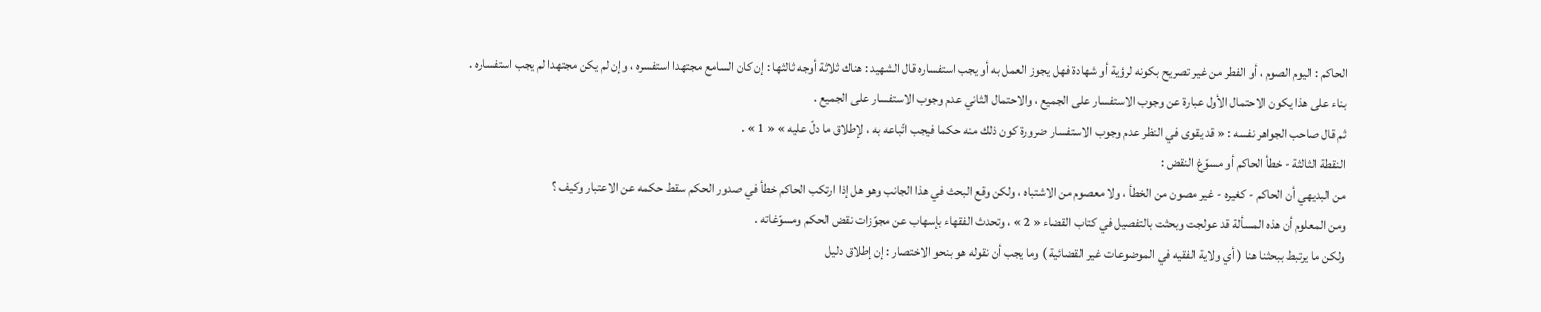الحاكم : اليوم الصوم ، أو الفطر من غير تصريح بكونه لرؤية أو شهادة فهل يجوز العمل به أو يجب استفساره قال الشهيد : هناك ثلاثة أوجه ثالثها : إن كان السامع مجتهدا استفسره ، وإن لم يكن مجتهدا لم يجب استفساره .
بناء على هذا يكون الاحتمال الأول عبارة عن وجوب الاستفسار على الجميع ، والاحتمال الثاني عدم وجوب الاستفسار على الجميع .
ثم قال صاحب الجواهر نفسه : « قد يقوى في النظر عدم وجوب الاستفسار ضرورة كون ذلك منه حكما فيجب اتّباعه به ، لإطلاق ما دلّ عليه » « 1 » .
النقطة الثالثة - خطأ الحاكم أو مسوّغ النقض :
من البديهي أن الحاكم - كغيره - غير مصون من الخطأ ، ولا معصوم من الاشتباه ، ولكن وقع البحث في هذا الجانب وهو هل إذا ارتكب الحاكم خطأ في صدور الحكم سقط حكمه عن الاعتبار وكيف ؟
ومن المعلوم أن هذه المسألة قد عولجت وبحثت بالتفصيل في كتاب القضاء « 2 » ، وتحدث الفقهاء بإسهاب عن مجوّزات نقض الحكم ومسوّغاته .
ولكن ما يرتبط ببحثنا هنا ( أي ولاية الفقيه في الموضوعات غير القضائية ) وما يجب أن نقوله هو بنحو الاختصار : إن إطلاق دليل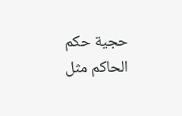حجية حكم الحاكم مثل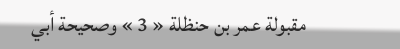مقبولة عمر بن حنظلة « 3 » وصحيحة أبي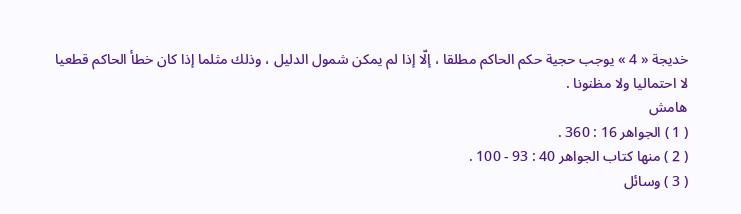خديجة « 4 » يوجب حجية حكم الحاكم مطلقا ، إلّا إذا لم يمكن شمول الدليل ، وذلك مثلما إذا كان خطأ الحاكم قطعيا لا احتماليا ولا مظنونا .
هامش
( 1 ) الجواهر 16 : 360 .
( 2 ) منها كتاب الجواهر 40 : 93 - 100 .
( 3 ) وسائل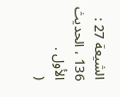الشيعة 27 : 136 ، الحديث الأول .
(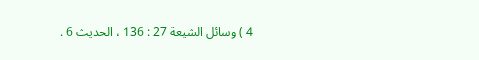4 ) وسائل الشيعة 27 : 136 ، الحديث 6 .